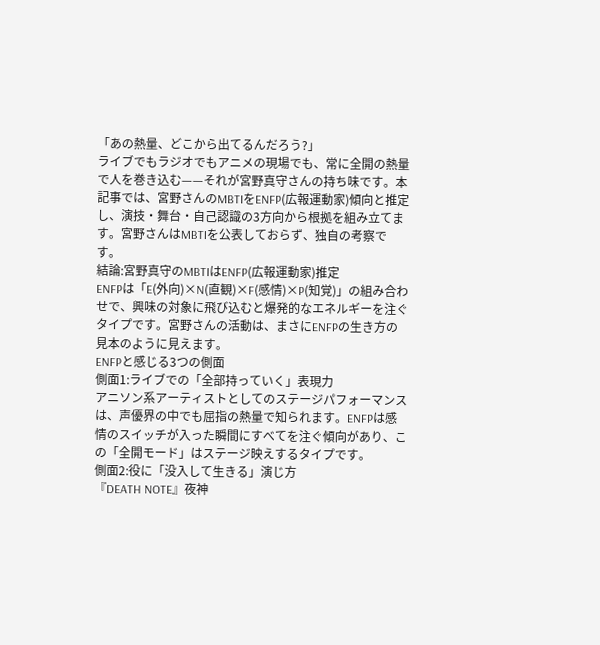「あの熱量、どこから出てるんだろう?」
ライブでもラジオでもアニメの現場でも、常に全開の熱量で人を巻き込む——それが宮野真守さんの持ち味です。本記事では、宮野さんのMBTIをENFP(広報運動家)傾向と推定し、演技・舞台・自己認識の3方向から根拠を組み立てます。宮野さんはMBTIを公表しておらず、独自の考察です。
結論:宮野真守のMBTIはENFP(広報運動家)推定
ENFPは「E(外向)×N(直観)×F(感情)×P(知覚)」の組み合わせで、興味の対象に飛び込むと爆発的なエネルギーを注ぐタイプです。宮野さんの活動は、まさにENFPの生き方の見本のように見えます。
ENFPと感じる3つの側面
側面1:ライブでの「全部持っていく」表現力
アニソン系アーティストとしてのステージパフォーマンスは、声優界の中でも屈指の熱量で知られます。ENFPは感情のスイッチが入った瞬間にすべてを注ぐ傾向があり、この「全開モード」はステージ映えするタイプです。
側面2:役に「没入して生きる」演じ方
『DEATH NOTE』夜神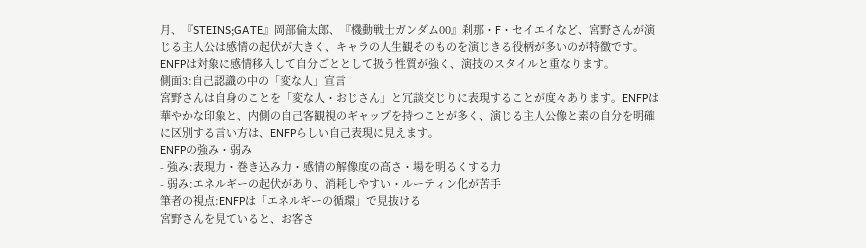月、『STEINS;GATE』岡部倫太郎、『機動戦士ガンダム00』刹那・F・セイエイなど、宮野さんが演じる主人公は感情の起伏が大きく、キャラの人生観そのものを演じきる役柄が多いのが特徴です。ENFPは対象に感情移入して自分ごととして扱う性質が強く、演技のスタイルと重なります。
側面3:自己認識の中の「変な人」宣言
宮野さんは自身のことを「変な人・おじさん」と冗談交じりに表現することが度々あります。ENFPは華やかな印象と、内側の自己客観視のギャップを持つことが多く、演じる主人公像と素の自分を明確に区別する言い方は、ENFPらしい自己表現に見えます。
ENFPの強み・弱み
- 強み:表現力・巻き込み力・感情の解像度の高さ・場を明るくする力
- 弱み:エネルギーの起伏があり、消耗しやすい・ルーティン化が苦手
筆者の視点:ENFPは「エネルギーの循環」で見抜ける
宮野さんを見ていると、お客さ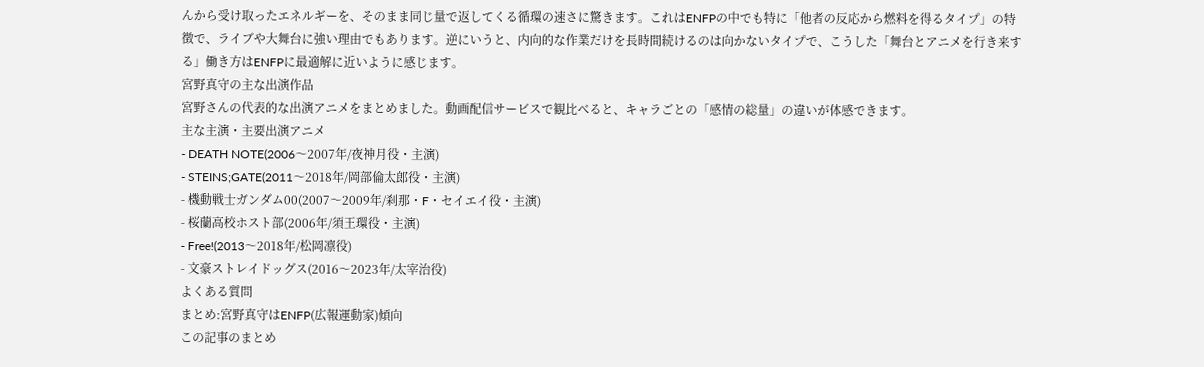んから受け取ったエネルギーを、そのまま同じ量で返してくる循環の速さに驚きます。これはENFPの中でも特に「他者の反応から燃料を得るタイプ」の特徴で、ライブや大舞台に強い理由でもあります。逆にいうと、内向的な作業だけを長時間続けるのは向かないタイプで、こうした「舞台とアニメを行き来する」働き方はENFPに最適解に近いように感じます。
宮野真守の主な出演作品
宮野さんの代表的な出演アニメをまとめました。動画配信サービスで観比べると、キャラごとの「感情の総量」の違いが体感できます。
主な主演・主要出演アニメ
- DEATH NOTE(2006〜2007年/夜神月役・主演)
- STEINS;GATE(2011〜2018年/岡部倫太郎役・主演)
- 機動戦士ガンダム00(2007〜2009年/刹那・F・セイエイ役・主演)
- 桜蘭高校ホスト部(2006年/須王環役・主演)
- Free!(2013〜2018年/松岡凛役)
- 文豪ストレイドッグス(2016〜2023年/太宰治役)
よくある質問
まとめ:宮野真守はENFP(広報運動家)傾向
この記事のまとめ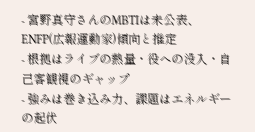- 宮野真守さんのMBTIは未公表、ENFP(広報運動家)傾向と推定
- 根拠はライブの熱量・役への没入・自己客観視のギャップ
- 強みは巻き込み力、課題はエネルギーの起伏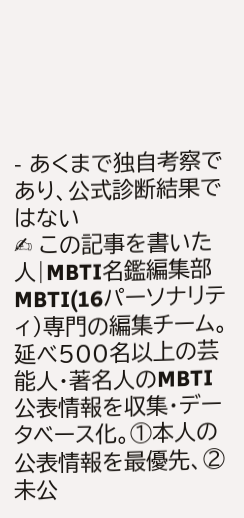- あくまで独自考察であり、公式診断結果ではない
✍ この記事を書いた人|MBTI名鑑編集部
MBTI(16パーソナリティ)専門の編集チーム。延べ500名以上の芸能人・著名人のMBTI公表情報を収集・データベース化。①本人の公表情報を最優先、②未公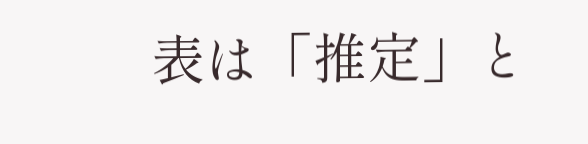表は「推定」と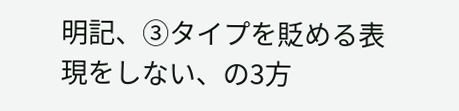明記、③タイプを貶める表現をしない、の3方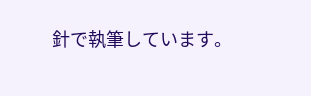針で執筆しています。